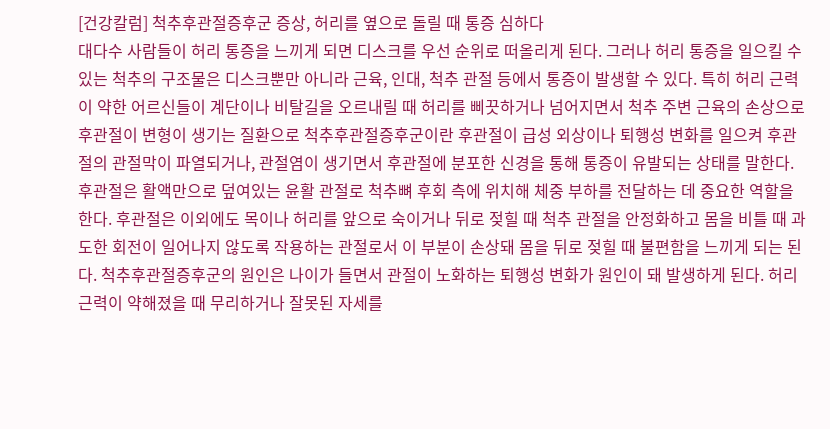[건강칼럼] 척추후관절증후군 증상, 허리를 옆으로 돌릴 때 통증 심하다
대다수 사람들이 허리 통증을 느끼게 되면 디스크를 우선 순위로 떠올리게 된다. 그러나 허리 통증을 일으킬 수 있는 척추의 구조물은 디스크뿐만 아니라 근육, 인대, 척추 관절 등에서 통증이 발생할 수 있다. 특히 허리 근력이 약한 어르신들이 계단이나 비탈길을 오르내릴 때 허리를 삐끗하거나 넘어지면서 척추 주변 근육의 손상으로 후관절이 변형이 생기는 질환으로 척추후관절증후군이란 후관절이 급성 외상이나 퇴행성 변화를 일으켜 후관절의 관절막이 파열되거나, 관절염이 생기면서 후관절에 분포한 신경을 통해 통증이 유발되는 상태를 말한다. 후관절은 활액만으로 덮여있는 윤활 관절로 척추뼈 후회 측에 위치해 체중 부하를 전달하는 데 중요한 역할을 한다. 후관절은 이외에도 목이나 허리를 앞으로 숙이거나 뒤로 젖힐 때 척추 관절을 안정화하고 몸을 비틀 때 과도한 회전이 일어나지 않도록 작용하는 관절로서 이 부분이 손상돼 몸을 뒤로 젖힐 때 불편함을 느끼게 되는 된다. 척추후관절증후군의 원인은 나이가 들면서 관절이 노화하는 퇴행성 변화가 원인이 돼 발생하게 된다. 허리 근력이 약해졌을 때 무리하거나 잘못된 자세를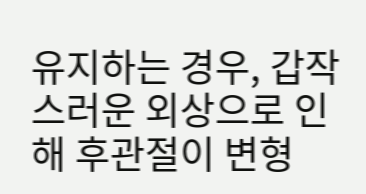유지하는 경우, 갑작스러운 외상으로 인해 후관절이 변형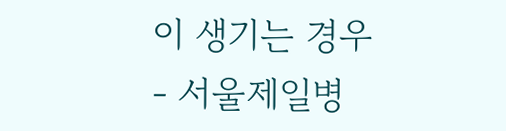이 생기는 경우
- 서울제일병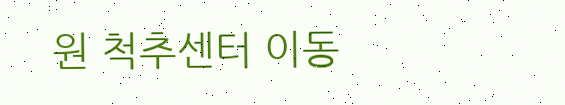원 척추센터 이동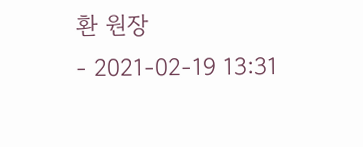환 원장
- 2021-02-19 13:31